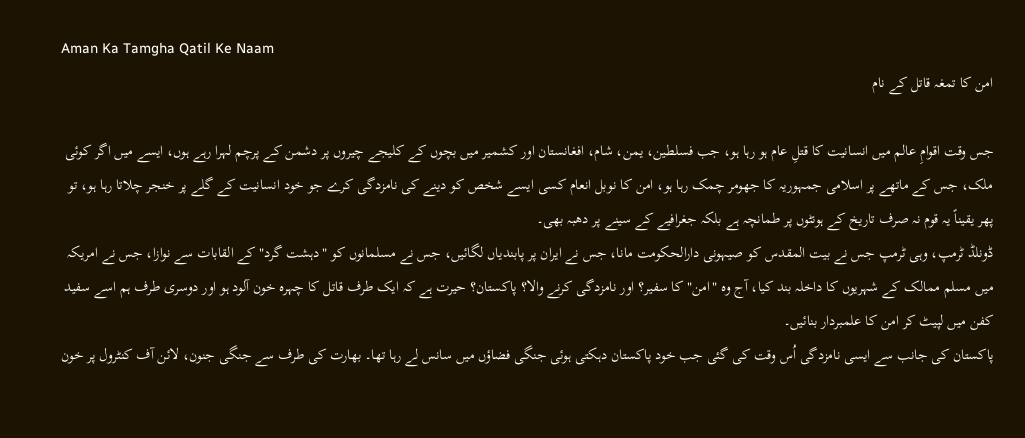Aman Ka Tamgha Qatil Ke Naam
امن کا تمغہ قاتل کے نام

جس وقت اقوامِ عالم میں انسانیت کا قتلِ عام ہو رہا ہو، جب فسلطین، یمن، شام، افغانستان اور کشمیر میں بچوں کے کلیجے چیروں پر دشمن کے پرچم لہرا رہے ہوں، ایسے میں اگر کوئی ملک، جس کے ماتھے پر اسلامی جمہوریہ کا جھومر چمک رہا ہو، امن کا نوبل انعام کسی ایسے شخص کو دینے کی نامزدگی کرے جو خود انسانیت کے گلے پر خنجر چلاتا رہا ہو، تو پھر یقیناً یہ قوم نہ صرف تاریخ کے ہونٹوں پر طمانچہ ہے بلکہ جغرافیے کے سینے پر دھبہ بھی۔
ڈونلڈ ٹرمپ، وہی ٹرمپ جس نے بیت المقدس کو صیہونی دارالحکومت مانا، جس نے ایران پر پابندیاں لگائیں، جس نے مسلمانوں کو "دہشت گرد" کے القابات سے نوازا، جس نے امریکہ میں مسلم ممالک کے شہریوں کا داخلہ بند کیا، آج وہ "امن" کا سفیر؟ اور نامزدگی کرنے والا؟ پاکستان؟ حیرت ہے کہ ایک طرف قاتل کا چہرہ خون آلود ہو اور دوسری طرف ہم اسے سفید کفن میں لپیٹ کر امن کا علمبردار بنائیں۔
پاکستان کی جانب سے ایسی نامزدگی اُس وقت کی گئی جب خود پاکستان دہکتی ہوئی جنگی فضاؤں میں سانس لے رہا تھا۔ بھارت کی طرف سے جنگی جنون، لائن آف کنٹرول پر خون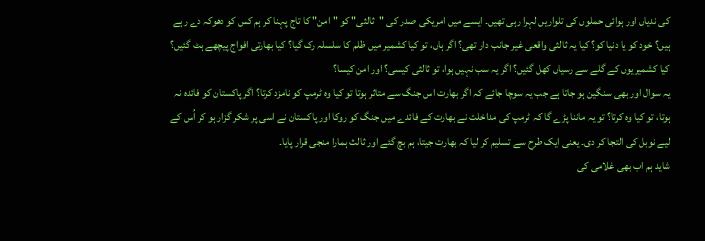کی ندیاں اور ہوائی حملوں کی تلواریں لہرا رہی تھیں۔ ایسے میں امریکی صدر کی "ثالثی" کو "امن" کا تاج پہنا کر ہم کس کو دھوکہ دے رہے ہیں؟ خود کو یا دنیا کو؟ کیا یہ ثالثی واقعی غیر جانب دار تھی؟ اگر ہاں، تو کیا کشمیر میں ظلم کا سلسلہ رک گیا؟ کیا بھارتی افواج پیچھے ہٹ گئیں؟ کیا کشمیریوں کے گلے سے رسیاں کھل گئیں؟ اگر یہ سب نہیں ہوا، تو ثالثی کیسی؟ اور امن کیسا؟
یہ سوال اور بھی سنگین ہو جاتا ہے جب یہ سوچا جائے کہ اگر بھارت اس جنگ سے متاثر ہوتا تو کیا وہ ٹرمپ کو نامزد کرتا؟ اگر پاکستان کو فائدہ نہ ہوتا، تو کیا وہ کرتا؟ تو یہ ماننا پڑے گا کہ ٹرمپ کی مداخلت نے بھارت کے فائدے میں جنگ کو روکا اور پاکستان نے اسی پر شکر گزار ہو کر اُس کے لیے نوبل کی التجا کر دی۔ یعنی ایک طرح سے تسلیم کر لیا کہ بھارت جیتا، ہم بچ گئے اور ثالث ہمارا منجی قرار پایا۔
شاید ہم اب بھی غلامی کی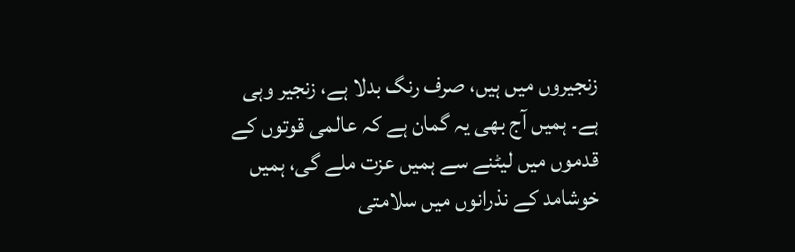زنجیروں میں ہیں، صرف رنگ بدلا ہے، زنجیر وہی ہے۔ ہمیں آج بھی یہ گمان ہے کہ عالمی قوتوں کے قدموں میں لیٹنے سے ہمیں عزت ملے گی، ہمیں خوشامد کے نذرانوں میں سلامتی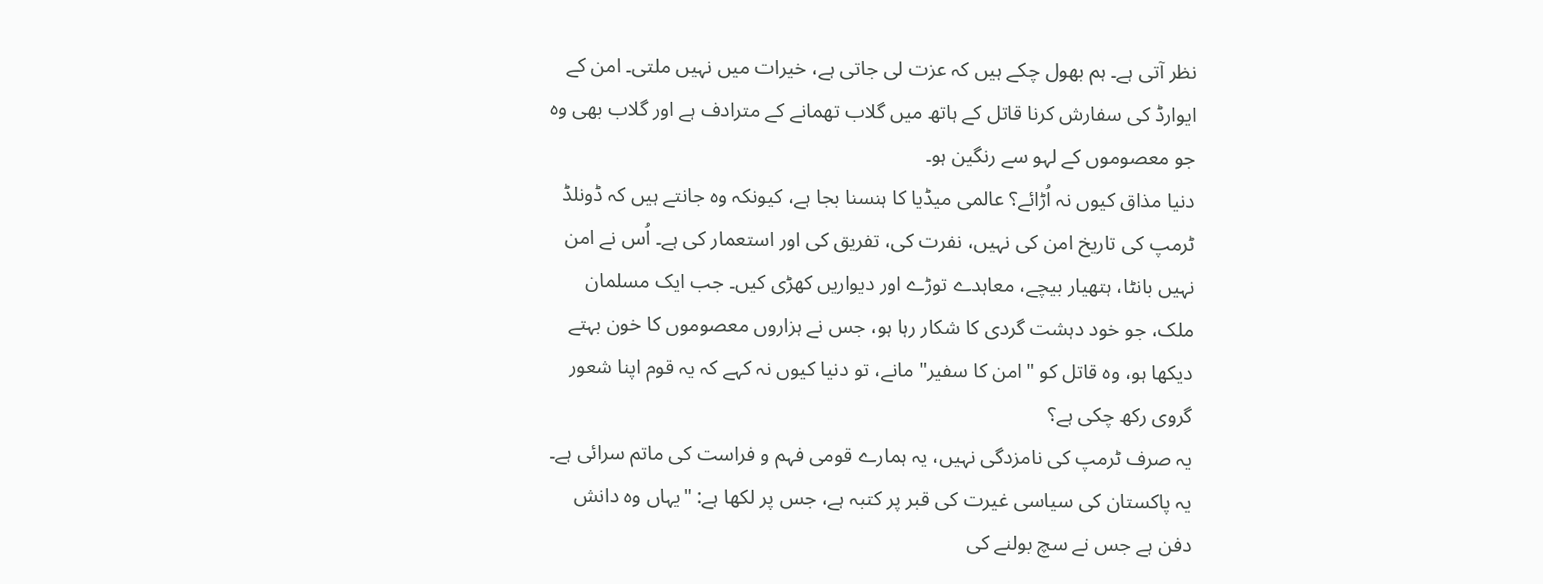نظر آتی ہے۔ ہم بھول چکے ہیں کہ عزت لی جاتی ہے، خیرات میں نہیں ملتی۔ امن کے ایوارڈ کی سفارش کرنا قاتل کے ہاتھ میں گلاب تھمانے کے مترادف ہے اور گلاب بھی وہ جو معصوموں کے لہو سے رنگین ہو۔
دنیا مذاق کیوں نہ اُڑائے؟ عالمی میڈیا کا ہنسنا بجا ہے، کیونکہ وہ جانتے ہیں کہ ڈونلڈ ٹرمپ کی تاریخ امن کی نہیں، نفرت کی، تفریق کی اور استعمار کی ہے۔ اُس نے امن نہیں بانٹا، ہتھیار بیچے، معاہدے توڑے اور دیواریں کھڑی کیں۔ جب ایک مسلمان ملک، جو خود دہشت گردی کا شکار رہا ہو، جس نے ہزاروں معصوموں کا خون بہتے دیکھا ہو، وہ قاتل کو "امن کا سفیر" مانے، تو دنیا کیوں نہ کہے کہ یہ قوم اپنا شعور گروی رکھ چکی ہے؟
یہ صرف ٹرمپ کی نامزدگی نہیں، یہ ہمارے قومی فہم و فراست کی ماتم سرائی ہے۔ یہ پاکستان کی سیاسی غیرت کی قبر پر کتبہ ہے، جس پر لکھا ہے: "یہاں وہ دانش دفن ہے جس نے سچ بولنے کی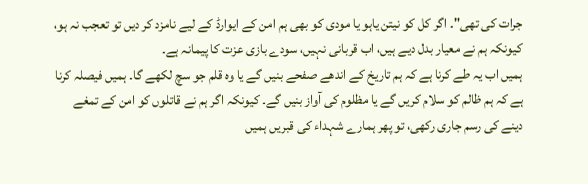جرات کی تھی"۔ اگر کل کو نیتن یاہو یا مودی کو بھی ہم امن کے ایوارڈ کے لیے نامزد کر دیں تو تعجب نہ ہو، کیونکہ ہم نے معیار بدل دیے ہیں، اب قربانی نہیں، سودے بازی عزت کا پیمانہ ہے۔
ہمیں اب یہ طے کرنا ہے کہ ہم تاریخ کے اندھے صفحے بنیں گے یا وہ قلم جو سچ لکھے گا۔ ہمیں فیصلہ کرنا ہے کہ ہم ظالم کو سلام کریں گے یا مظلوم کی آواز بنیں گے۔ کیونکہ اگر ہم نے قاتلوں کو امن کے تمغے دینے کی رسم جاری رکھی، تو پھر ہمارے شہداء کی قبریں ہمیں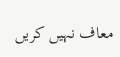معاف نہیں کریں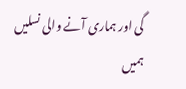گی اور ہماری آنے والی نسلیں ہمیں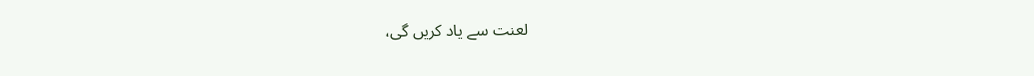لعنت سے یاد کریں گی،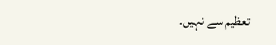تعظیم سے نہیں۔